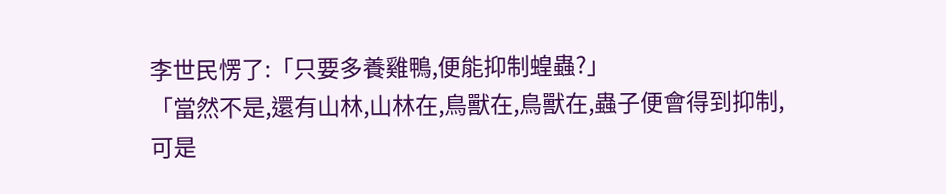李世民愣了:「只要多養雞鴨,便能抑制蝗蟲?」
「當然不是,還有山林,山林在,鳥獸在,鳥獸在,蟲子便會得到抑制,可是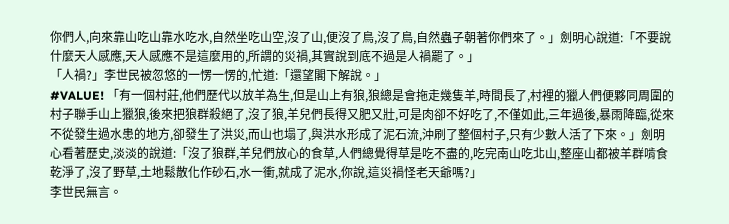你們人,向來靠山吃山靠水吃水,自然坐吃山空,沒了山,便沒了鳥,沒了鳥,自然蟲子朝著你們來了。」劍明心說道:「不要說什麼天人感應,天人感應不是這麼用的,所謂的災禍,其實說到底不過是人禍罷了。」
「人禍?」李世民被忽悠的一愣一愣的,忙道:「還望閣下解說。」
#VALUE! 「有一個村莊,他們歷代以放羊為生,但是山上有狼,狼總是會拖走幾隻羊,時間長了,村裡的獵人們便夥同周圍的村子聯手山上獵狼,後來把狼群殺絕了,沒了狼,羊兒們長得又肥又壯,可是肉卻不好吃了,不僅如此,三年過後,暴雨降臨,從來不從發生過水患的地方,卻發生了洪災,而山也塌了,與洪水形成了泥石流,沖刷了整個村子,只有少數人活了下來。」劍明心看著歷史,淡淡的說道:「沒了狼群,羊兒們放心的食草,人們總覺得草是吃不盡的,吃完南山吃北山,整座山都被羊群啃食乾淨了,沒了野草,土地鬆散化作砂石,水一衝,就成了泥水,你說,這災禍怪老天爺嗎?」
李世民無言。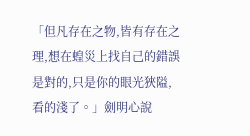「但凡存在之物,皆有存在之理,想在蝗災上找自己的錯誤是對的,只是你的眼光狹隘,看的淺了。」劍明心說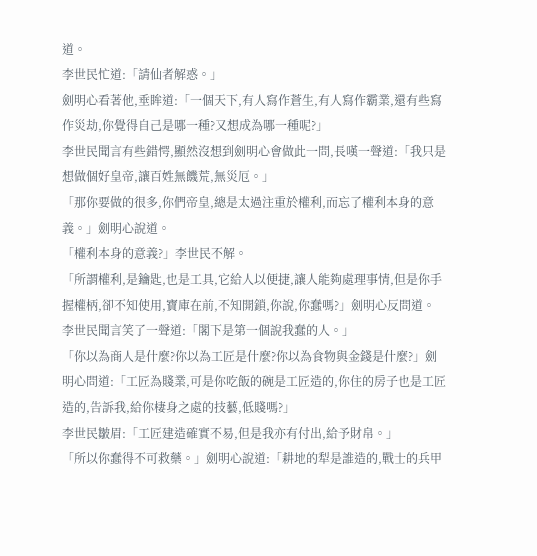道。
李世民忙道:「請仙者解惑。」
劍明心看著他,垂眸道:「一個天下,有人寫作蒼生,有人寫作霸業,還有些寫作災劫,你覺得自己是哪一種?又想成為哪一種呢?」
李世民聞言有些錯愕,顯然沒想到劍明心會做此一問,長嘆一聲道:「我只是想做個好皇帝,讓百姓無饑荒,無災厄。」
「那你要做的很多,你們帝皇,總是太過注重於權利,而忘了權利本身的意義。」劍明心說道。
「權利本身的意義?」李世民不解。
「所謂權利,是鑰匙,也是工具,它給人以便捷,讓人能夠處理事情,但是你手握權柄,卻不知使用,寶庫在前,不知開鎖,你說,你蠢嗎?」劍明心反問道。
李世民聞言笑了一聲道:「閣下是第一個說我蠢的人。」
「你以為商人是什麼?你以為工匠是什麼?你以為食物與金錢是什麼?」劍明心問道:「工匠為賤業,可是你吃飯的碗是工匠造的,你住的房子也是工匠造的,告訴我,給你棲身之處的技藝,低賤嗎?」
李世民皺眉:「工匠建造確實不易,但是我亦有付出,給予財帛。」
「所以你蠢得不可救藥。」劍明心說道:「耕地的犁是誰造的,戰士的兵甲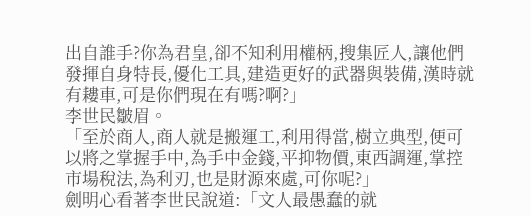出自誰手?你為君皇,卻不知利用權柄,搜集匠人,讓他們發揮自身特長,優化工具,建造更好的武器與裝備,漢時就有耬車,可是你們現在有嗎?啊?」
李世民皺眉。
「至於商人,商人就是搬運工,利用得當,樹立典型,便可以將之掌握手中,為手中金錢,平抑物價,東西調運,掌控市場稅法,為利刃,也是財源來處,可你呢?」
劍明心看著李世民說道:「文人最愚蠢的就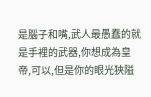是腦子和嘴,武人最愚蠢的就是手裡的武器,你想成為皇帝,可以,但是你的眼光狹隘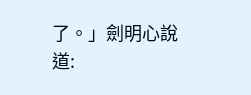了。」劍明心說道: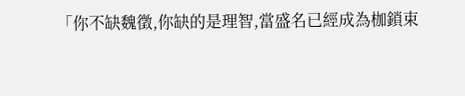「你不缺魏徵,你缺的是理智,當盛名已經成為枷鎖束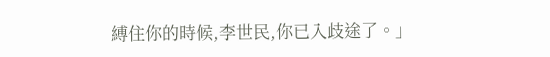縛住你的時候,李世民,你已入歧途了。」